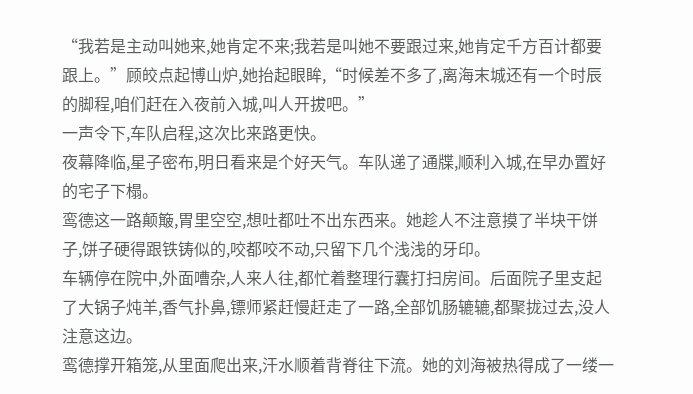“我若是主动叫她来,她肯定不来;我若是叫她不要跟过来,她肯定千方百计都要跟上。”顾皎点起博山炉,她抬起眼眸,“时候差不多了,离海末城还有一个时辰的脚程,咱们赶在入夜前入城,叫人开拔吧。”
一声令下,车队启程,这次比来路更快。
夜幕降临,星子密布,明日看来是个好天气。车队递了通牒,顺利入城,在早办置好的宅子下榻。
鸾德这一路颠簸,胃里空空,想吐都吐不出东西来。她趁人不注意摸了半块干饼子,饼子硬得跟铁铸似的,咬都咬不动,只留下几个浅浅的牙印。
车辆停在院中,外面嘈杂,人来人往,都忙着整理行囊打扫房间。后面院子里支起了大锅子炖羊,香气扑鼻,镖师紧赶慢赶走了一路,全部饥肠辘辘,都聚拢过去,没人注意这边。
鸾德撑开箱笼,从里面爬出来,汗水顺着背脊往下流。她的刘海被热得成了一缕一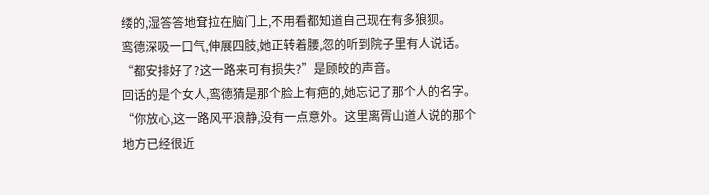缕的,湿答答地耷拉在脑门上,不用看都知道自己现在有多狼狈。
鸾德深吸一口气,伸展四肢,她正转着腰,忽的听到院子里有人说话。
“都安排好了?这一路来可有损失?”是顾皎的声音。
回话的是个女人,鸾德猜是那个脸上有疤的,她忘记了那个人的名字。
“你放心,这一路风平浪静,没有一点意外。这里离胥山道人说的那个地方已经很近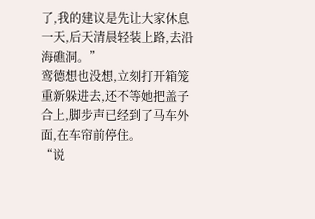了,我的建议是先让大家休息一天,后天清晨轻装上路,去沿海礁洞。”
鸾德想也没想,立刻打开箱笼重新躲进去,还不等她把盖子合上,脚步声已经到了马车外面,在车帘前停住。
“说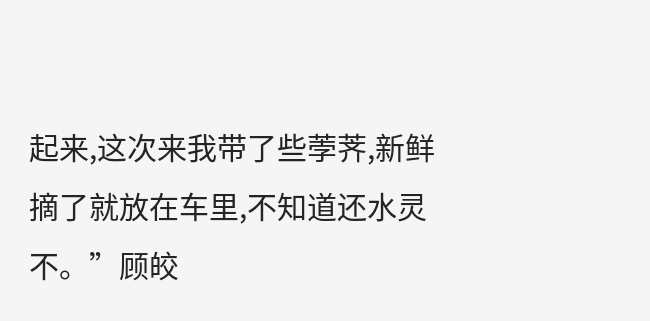起来,这次来我带了些荸荠,新鲜摘了就放在车里,不知道还水灵不。”顾皎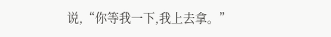说,“你等我一下,我上去拿。”